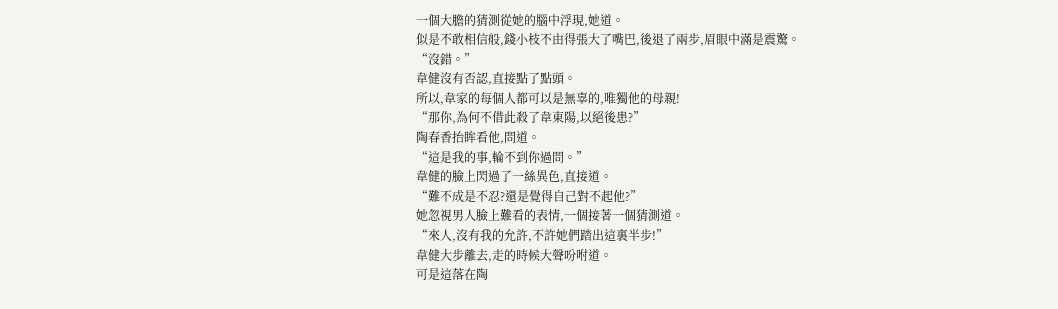一個大膽的猜測從她的腦中浮現,她道。
似是不敢相信般,錢小枝不由得張大了嘴巴,後退了兩步,眉眼中滿是震驚。
“沒錯。”
韋健沒有否認,直接點了點頭。
所以,韋家的每個人都可以是無辜的,唯獨他的母親!
“那你,為何不借此殺了韋東陽,以絕後患?”
陶春香抬眸看他,問道。
“這是我的事,輪不到你過問。”
韋健的臉上閃過了一絲異色,直接道。
“難不成是不忍?還是覺得自己對不起他?”
她忽視男人臉上難看的表情,一個接著一個猜測道。
“來人,沒有我的允許,不許她們踏出這裏半步!”
韋健大步離去,走的時候大聲吩咐道。
可是這落在陶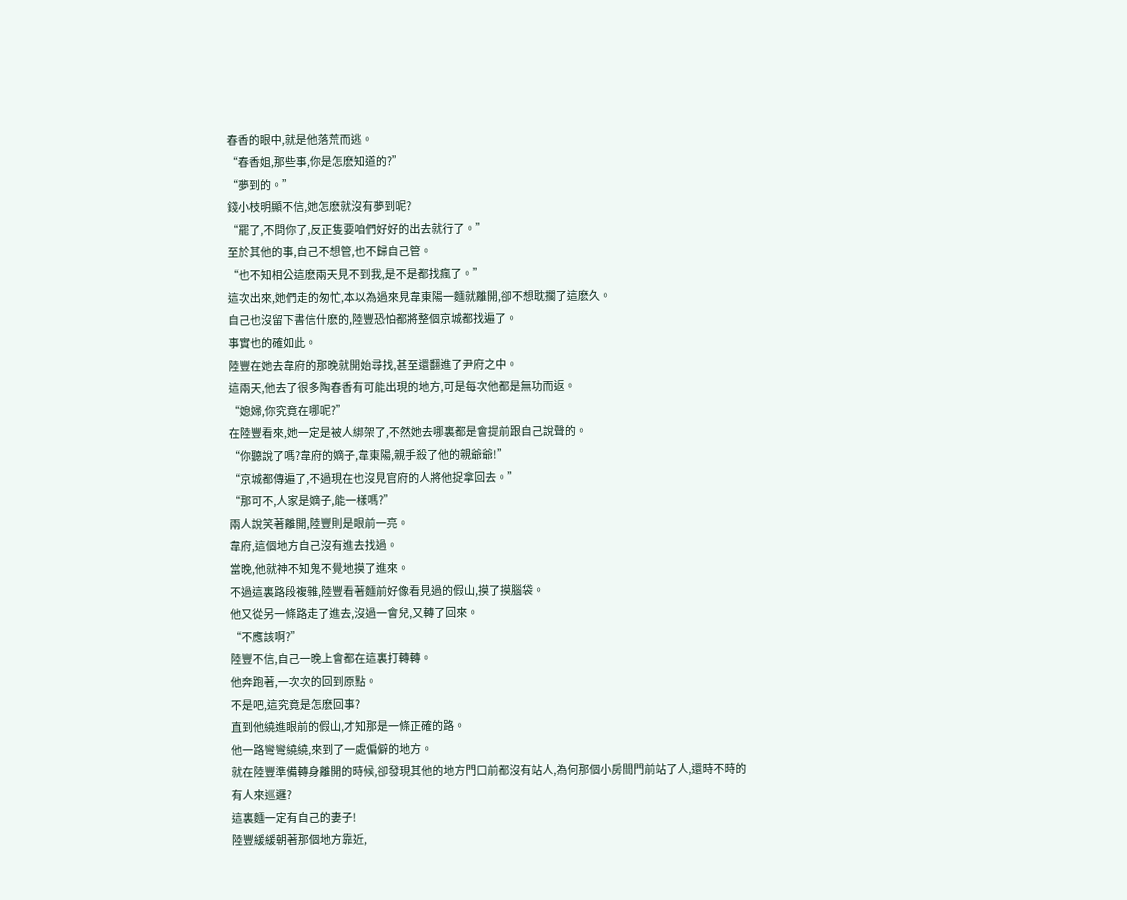春香的眼中,就是他落荒而逃。
“春香姐,那些事,你是怎麽知道的?”
“夢到的。”
錢小枝明顯不信,她怎麽就沒有夢到呢?
“罷了,不問你了,反正隻要咱們好好的出去就行了。”
至於其他的事,自己不想管,也不歸自己管。
“也不知相公這麽兩天見不到我,是不是都找瘋了。”
這次出來,她們走的匆忙,本以為過來見韋東陽一麵就離開,卻不想耽擱了這麽久。
自己也沒留下書信什麽的,陸豐恐怕都將整個京城都找遍了。
事實也的確如此。
陸豐在她去韋府的那晚就開始尋找,甚至還翻進了尹府之中。
這兩天,他去了很多陶春香有可能出現的地方,可是每次他都是無功而返。
“媳婦,你究竟在哪呢?”
在陸豐看來,她一定是被人綁架了,不然她去哪裏都是會提前跟自己說聲的。
“你聽說了嗎?韋府的嫡子,韋東陽,親手殺了他的親爺爺!”
“京城都傳遍了,不過現在也沒見官府的人將他捉拿回去。”
“那可不,人家是嫡子,能一樣嗎?”
兩人說笑著離開,陸豐則是眼前一亮。
韋府,這個地方自己沒有進去找過。
當晚,他就神不知鬼不覺地摸了進來。
不過這裏路段複雜,陸豐看著麵前好像看見過的假山,摸了摸腦袋。
他又從另一條路走了進去,沒過一會兒,又轉了回來。
“不應該啊?”
陸豐不信,自己一晚上會都在這裏打轉轉。
他奔跑著,一次次的回到原點。
不是吧,這究竟是怎麽回事?
直到他繞進眼前的假山,才知那是一條正確的路。
他一路彎彎繞繞,來到了一處偏僻的地方。
就在陸豐準備轉身離開的時候,卻發現其他的地方門口前都沒有站人,為何那個小房間門前站了人,還時不時的有人來巡邏?
這裏麵一定有自己的妻子!
陸豐緩緩朝著那個地方靠近,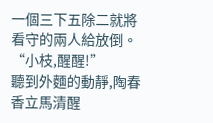一個三下五除二就將看守的兩人給放倒。
“小枝,醒醒!”
聽到外麵的動靜,陶春香立馬清醒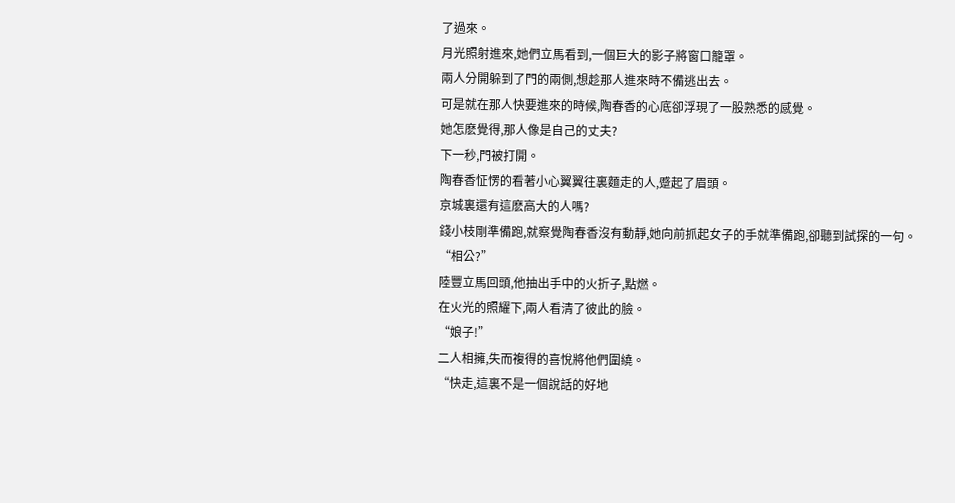了過來。
月光照射進來,她們立馬看到,一個巨大的影子將窗口籠罩。
兩人分開躲到了門的兩側,想趁那人進來時不備逃出去。
可是就在那人快要進來的時候,陶春香的心底卻浮現了一股熟悉的感覺。
她怎麽覺得,那人像是自己的丈夫?
下一秒,門被打開。
陶春香怔愣的看著小心翼翼往裏麵走的人,蹙起了眉頭。
京城裏還有這麽高大的人嗎?
錢小枝剛準備跑,就察覺陶春香沒有動靜,她向前抓起女子的手就準備跑,卻聽到試探的一句。
“相公?”
陸豐立馬回頭,他抽出手中的火折子,點燃。
在火光的照耀下,兩人看清了彼此的臉。
“娘子!”
二人相擁,失而複得的喜悅將他們圍繞。
“快走,這裏不是一個說話的好地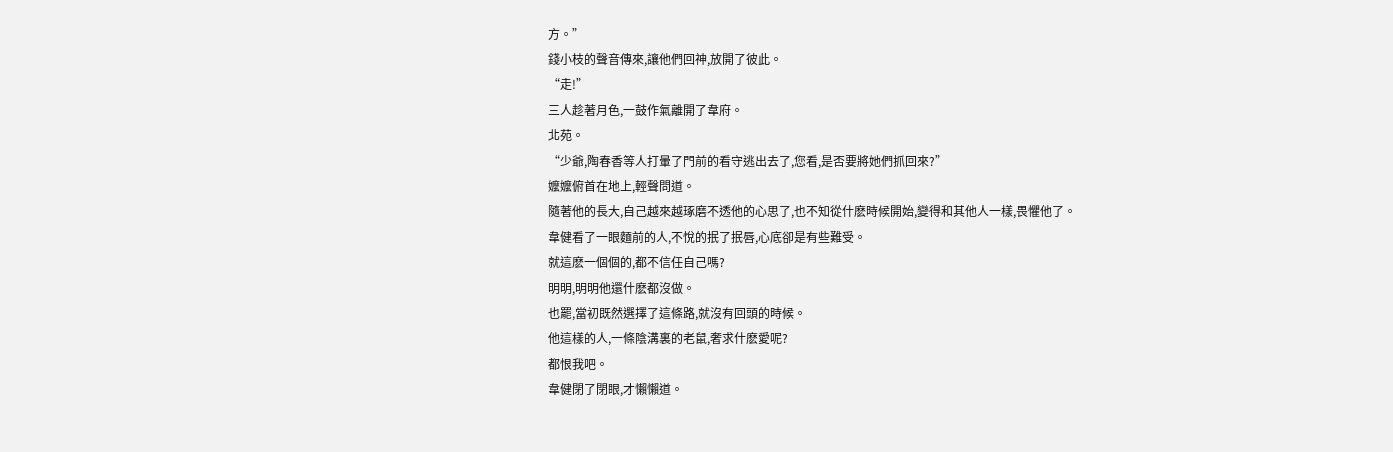方。”
錢小枝的聲音傳來,讓他們回神,放開了彼此。
“走!”
三人趁著月色,一鼓作氣離開了韋府。
北苑。
“少爺,陶春香等人打暈了門前的看守逃出去了,您看,是否要將她們抓回來?”
嬤嬤俯首在地上,輕聲問道。
隨著他的長大,自己越來越琢磨不透他的心思了,也不知從什麽時候開始,變得和其他人一樣,畏懼他了。
韋健看了一眼麵前的人,不悅的抿了抿唇,心底卻是有些難受。
就這麽一個個的,都不信任自己嗎?
明明,明明他還什麽都沒做。
也罷,當初既然選擇了這條路,就沒有回頭的時候。
他這樣的人,一條陰溝裏的老鼠,奢求什麽愛呢?
都恨我吧。
韋健閉了閉眼,才懶懶道。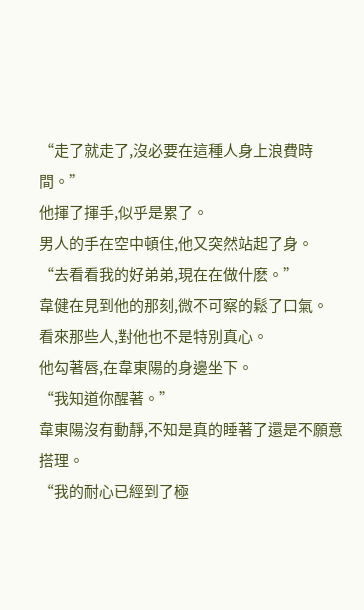“走了就走了,沒必要在這種人身上浪費時間。”
他揮了揮手,似乎是累了。
男人的手在空中頓住,他又突然站起了身。
“去看看我的好弟弟,現在在做什麽。”
韋健在見到他的那刻,微不可察的鬆了口氣。
看來那些人,對他也不是特別真心。
他勾著唇,在韋東陽的身邊坐下。
“我知道你醒著。”
韋東陽沒有動靜,不知是真的睡著了還是不願意搭理。
“我的耐心已經到了極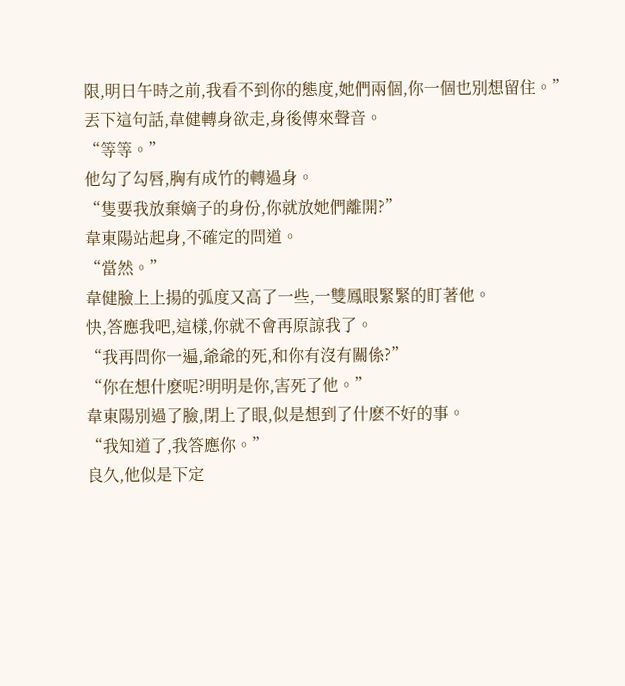限,明日午時之前,我看不到你的態度,她們兩個,你一個也別想留住。”
丟下這句話,韋健轉身欲走,身後傳來聲音。
“等等。”
他勾了勾唇,胸有成竹的轉過身。
“隻要我放棄嫡子的身份,你就放她們離開?”
韋東陽站起身,不確定的問道。
“當然。”
韋健臉上上揚的弧度又高了一些,一雙鳳眼緊緊的盯著他。
快,答應我吧,這樣,你就不會再原諒我了。
“我再問你一遍,爺爺的死,和你有沒有關係?”
“你在想什麽呢?明明是你,害死了他。”
韋東陽別過了臉,閉上了眼,似是想到了什麽不好的事。
“我知道了,我答應你。”
良久,他似是下定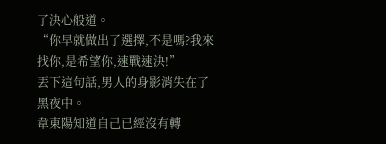了決心般道。
“你早就做出了選擇,不是嗎?我來找你,是希望你,速戰速決!”
丟下這句話,男人的身影消失在了黑夜中。
韋東陽知道自己已經沒有轉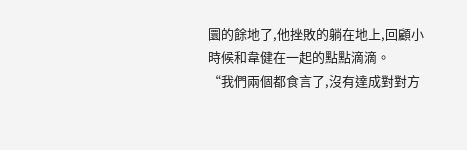圜的餘地了,他挫敗的躺在地上,回顧小時候和韋健在一起的點點滴滴。
“我們兩個都食言了,沒有達成對對方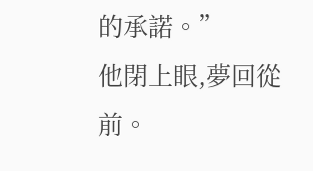的承諾。”
他閉上眼,夢回從前。